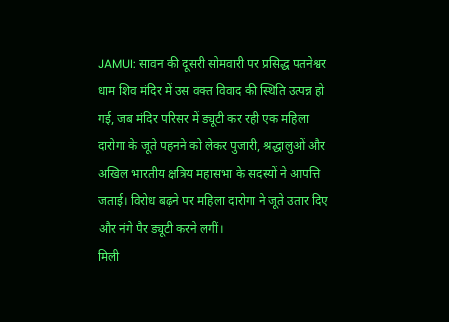JAMUI: सावन की दूसरी सोमवारी पर प्रसिद्ध पतनेश्वर धाम शिव मंदिर में उस वक्त विवाद की स्थिति उत्पन्न हो गई, जब मंदिर परिसर में ड्यूटी कर रही एक महिला दारोगा के जूते पहनने को लेकर पुजारी, श्रद्धालुओं और अखिल भारतीय क्षत्रिय महासभा के सदस्यों ने आपत्ति जताई। विरोध बढ़ने पर महिला दारोगा ने जूते उतार दिए और नंगे पैर ड्यूटी करने लगीं।
मिली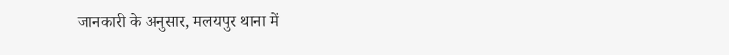जानकारी के अनुसार, मलयपुर थाना में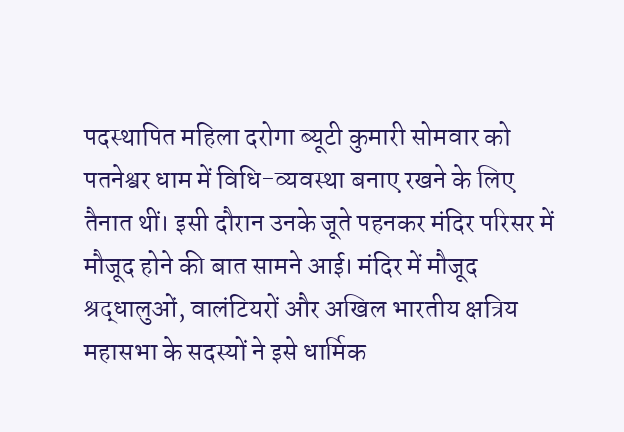पदस्थापित महिला दरोगा ब्यूटी कुमारी सोमवार को पतनेश्वर धाम में विधि-व्यवस्था बनाए रखने के लिए तैनात थीं। इसी दौरान उनके जूते पहनकर मंदिर परिसर में मौजूद होने की बात सामने आई। मंदिर में मौजूद श्रद्धालुओं, वालंटियरों और अखिल भारतीय क्षत्रिय महासभा के सदस्यों ने इसे धार्मिक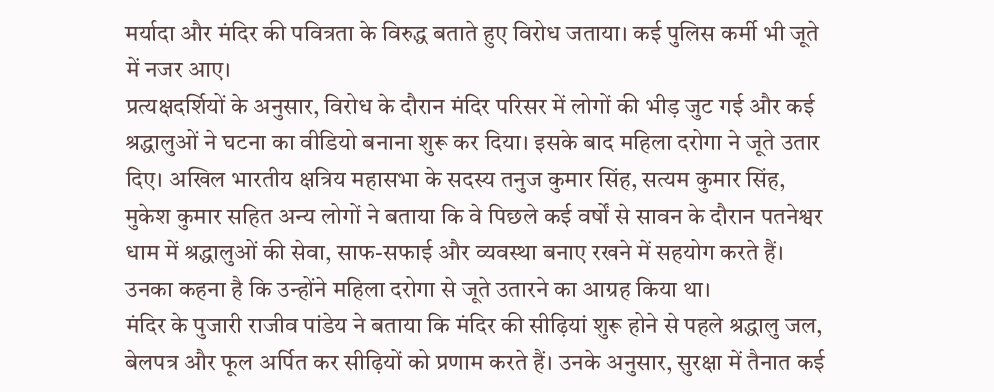मर्यादा और मंदिर की पवित्रता के विरुद्ध बताते हुए विरोध जताया। कई पुलिस कर्मी भी जूते में नजर आए।
प्रत्यक्षदर्शियों के अनुसार, विरोध के दौरान मंदिर परिसर में लोगों की भीड़ जुट गई और कई श्रद्धालुओं ने घटना का वीडियो बनाना शुरू कर दिया। इसके बाद महिला दरोगा ने जूते उतार दिए। अखिल भारतीय क्षत्रिय महासभा के सदस्य तनुज कुमार सिंह, सत्यम कुमार सिंह, मुकेश कुमार सहित अन्य लोगों ने बताया कि वे पिछले कई वर्षों से सावन के दौरान पतनेश्वर धाम में श्रद्धालुओं की सेवा, साफ-सफाई और व्यवस्था बनाए रखने में सहयोग करते हैं। उनका कहना है कि उन्होंने महिला दरोगा से जूते उतारने का आग्रह किया था।
मंदिर के पुजारी राजीव पांडेय ने बताया कि मंदिर की सीढ़ियां शुरू होने से पहले श्रद्धालु जल, बेलपत्र और फूल अर्पित कर सीढ़ियों को प्रणाम करते हैं। उनके अनुसार, सुरक्षा में तैनात कई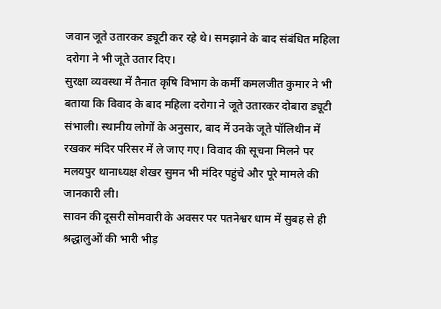जवान जूते उतारकर ड्यूटी कर रहे थे। समझाने के बाद संबंधित महिला दरोगा ने भी जूते उतार दिए।
सुरक्षा व्यवस्था में तैनात कृषि विभाग के कर्मी कमलजीत कुमार ने भी बताया कि विवाद के बाद महिला दरोगा ने जूते उतारकर दोबारा ड्यूटी संभाली। स्थानीय लोगों के अनुसार, बाद में उनके जूते पॉलिथीन में रखकर मंदिर परिसर में ले जाए गए। विवाद की सूचना मिलने पर मलयपुर थानाध्यक्ष शेखर सुमन भी मंदिर पहुंचे और पूरे मामले की जानकारी ली।
सावन की दूसरी सोमवारी के अवसर पर पतनेश्वर धाम में सुबह से ही श्रद्धालुओं की भारी भीड़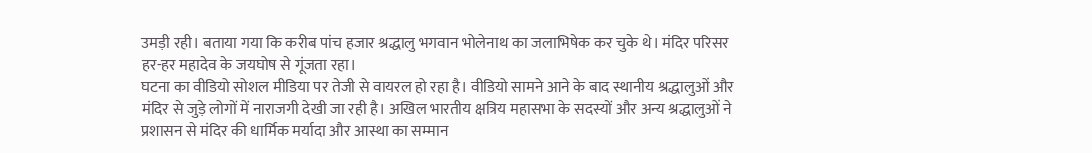उमड़ी रही। बताया गया कि करीब पांच हजार श्रद्धालु भगवान भोलेनाथ का जलाभिषेक कर चुके थे। मंदिर परिसर हर-हर महादेव के जयघोष से गूंजता रहा।
घटना का वीडियो सोशल मीडिया पर तेजी से वायरल हो रहा है। वीडियो सामने आने के बाद स्थानीय श्रद्धालुओं और मंदिर से जुड़े लोगों में नाराजगी देखी जा रही है। अखिल भारतीय क्षत्रिय महासभा के सदस्यों और अन्य श्रद्धालुओं ने प्रशासन से मंदिर की धार्मिक मर्यादा और आस्था का सम्मान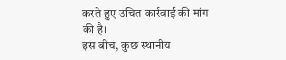करते हुए उचित कार्रवाई की मांग की है।
इस बीच, कुछ स्थानीय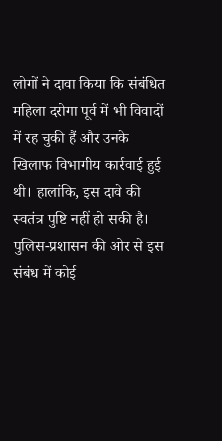लोगों ने दावा किया कि संबंधित महिला दरोगा पूर्व में भी विवादों में रह चुकी हैं और उनके खिलाफ विभागीय कार्रवाई हुई थी। हालांकि, इस दावे की स्वतंत्र पुष्टि नहीं हो सकी है। पुलिस-प्रशासन की ओर से इस संबंध में कोई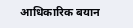आधिकारिक बयान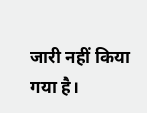जारी नहीं किया गया है।